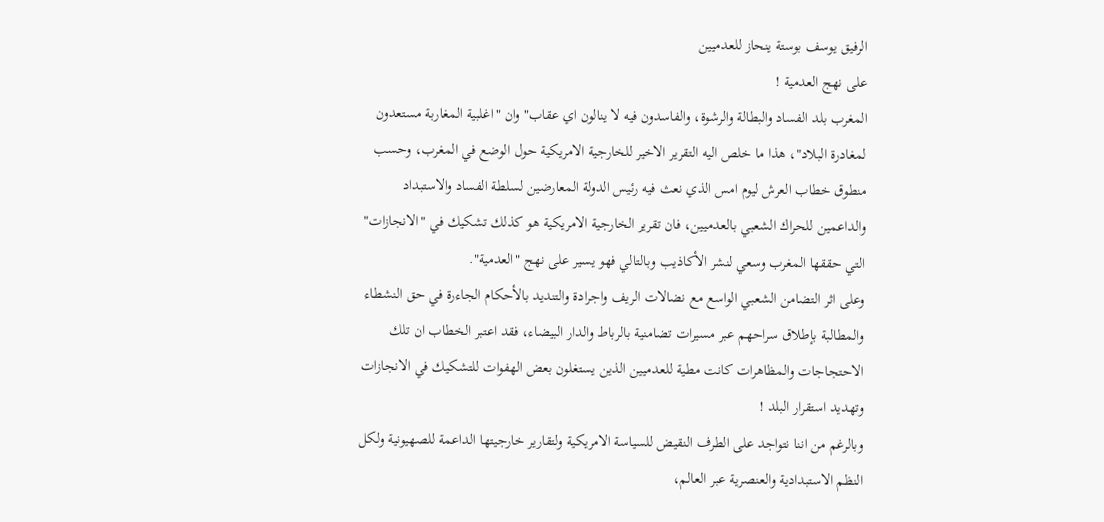الرفيق يوسف بوستة ينحاز للعدميين
على نهج العدمية !
المغرب بلد الفساد والبطالة والرشوة، والفاسدون فيه لا ينالون اي عقاب" وان "اغلبية المغاربة مستعدون لمغادرة البلاد"، هذا ما خلص اليه التقرير الاخير للخارجية الامريكية حول الوضع في المغرب، وحسب منطوق خطاب العرش ليوم امس الذي نعث فيه رئيس الدولة المعارضين لسلطة الفساد والاستبداد والداعمين للحراك الشعبي بالعدميين، فان تقرير الخارجية الامريكية هو كذلك تشكيك في "الانجازات" التي حققها المغرب وسعي لنشر الأكاذيب وبالتالي فهو يسير على نهج "العدمية".
وعلى اثر التضامن الشعبي الواسع مع نضالات الريف واجرادة والتنديد بالأحكام الجاءرة في حق النشطاء والمطالبة بإطلاق سراحهم عبر مسيرات تضامنية بالرباط والدار البيضاء، فقد اعتبر الخطاب ان تلك الاحتجاجات والمظاهرات كانت مطية للعدميين الذين يستغلون بعض الهفوات للتشكيك في الانجازات وتهديد استقرار البلد !
وبالرغم من اننا نتواجد على الطرف النقيض للسياسة الامريكية ولتقارير خارجيتها الداعمة للصهيونية ولكل النظم الاستبدادية والعنصرية عبر العالم،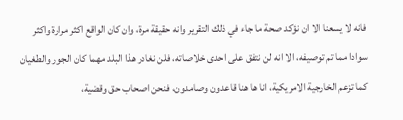فانه لا يسعنا الا ان نؤكد صحة ما جاء في ذلك التقرير وانه حقيقة مرة، وان كان الواقع اكثر مرارة واكثر سوادا مما تم توصيفه، الا انه لن نتفق على احدى خلاصاته، فلن نغادر هذا البلد مهما كان الجور والطغيان كما تزعم الخارجية الامريكية، انا ها هنا قاعدون وصامدون، فنحن اصحاب حق وقضية،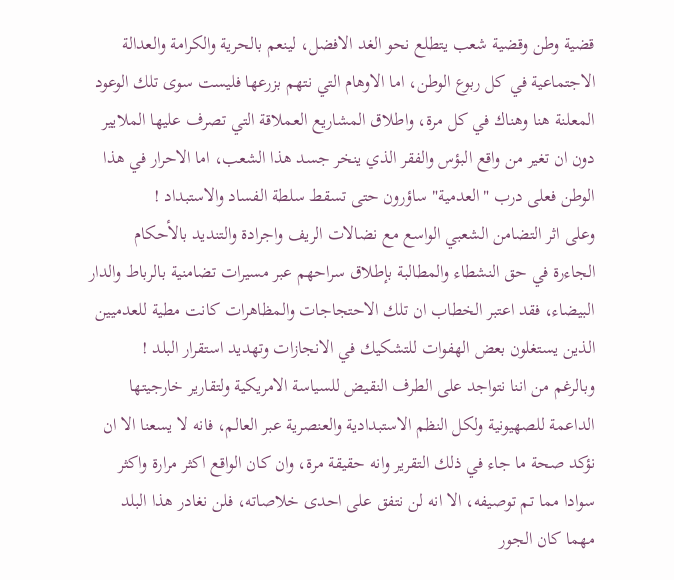قضية وطن وقضية شعب يتطلع نحو الغد الافضل، لينعم بالحرية والكرامة والعدالة الاجتماعية في كل ربوع الوطن، اما الاوهام التي نتهم بزرعها فليست سوى تلك الوعود المعلنة هنا وهناك في كل مرة، واطلاق المشاريع العملاقة التي تصرف عليها الملايير دون ان تغير من واقع البؤس والفقر الذي ينخر جسد هذا الشعب، اما الاحرار في هذا الوطن فعلى درب "العدمية" ساؤرون حتى تسقط سلطة الفساد والاستبداد !
وعلى اثر التضامن الشعبي الواسع مع نضالات الريف واجرادة والتنديد بالأحكام الجاءرة في حق النشطاء والمطالبة بإطلاق سراحهم عبر مسيرات تضامنية بالرباط والدار البيضاء، فقد اعتبر الخطاب ان تلك الاحتجاجات والمظاهرات كانت مطية للعدميين الذين يستغلون بعض الهفوات للتشكيك في الانجازات وتهديد استقرار البلد !
وبالرغم من اننا نتواجد على الطرف النقيض للسياسة الامريكية ولتقارير خارجيتها الداعمة للصهيونية ولكل النظم الاستبدادية والعنصرية عبر العالم، فانه لا يسعنا الا ان نؤكد صحة ما جاء في ذلك التقرير وانه حقيقة مرة، وان كان الواقع اكثر مرارة واكثر سوادا مما تم توصيفه، الا انه لن نتفق على احدى خلاصاته، فلن نغادر هذا البلد مهما كان الجور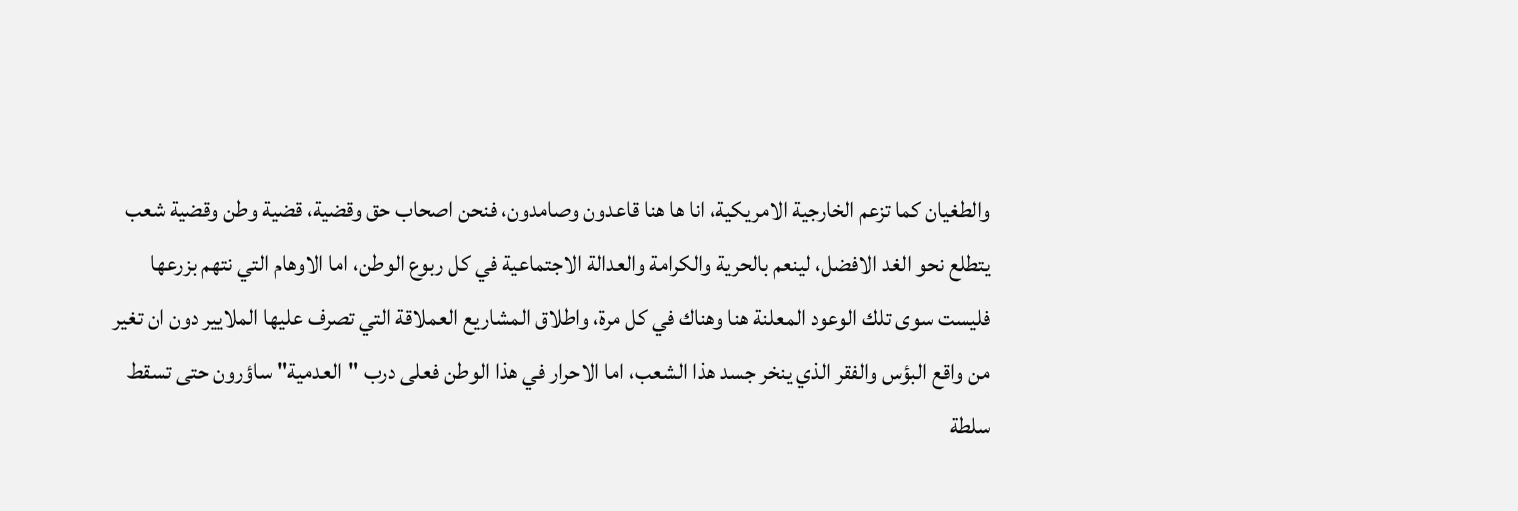والطغيان كما تزعم الخارجية الامريكية، انا ها هنا قاعدون وصامدون، فنحن اصحاب حق وقضية، قضية وطن وقضية شعب يتطلع نحو الغد الافضل، لينعم بالحرية والكرامة والعدالة الاجتماعية في كل ربوع الوطن، اما الاوهام التي نتهم بزرعها فليست سوى تلك الوعود المعلنة هنا وهناك في كل مرة، واطلاق المشاريع العملاقة التي تصرف عليها الملايير دون ان تغير من واقع البؤس والفقر الذي ينخر جسد هذا الشعب، اما الاحرار في هذا الوطن فعلى درب "العدمية" ساؤرون حتى تسقط سلطة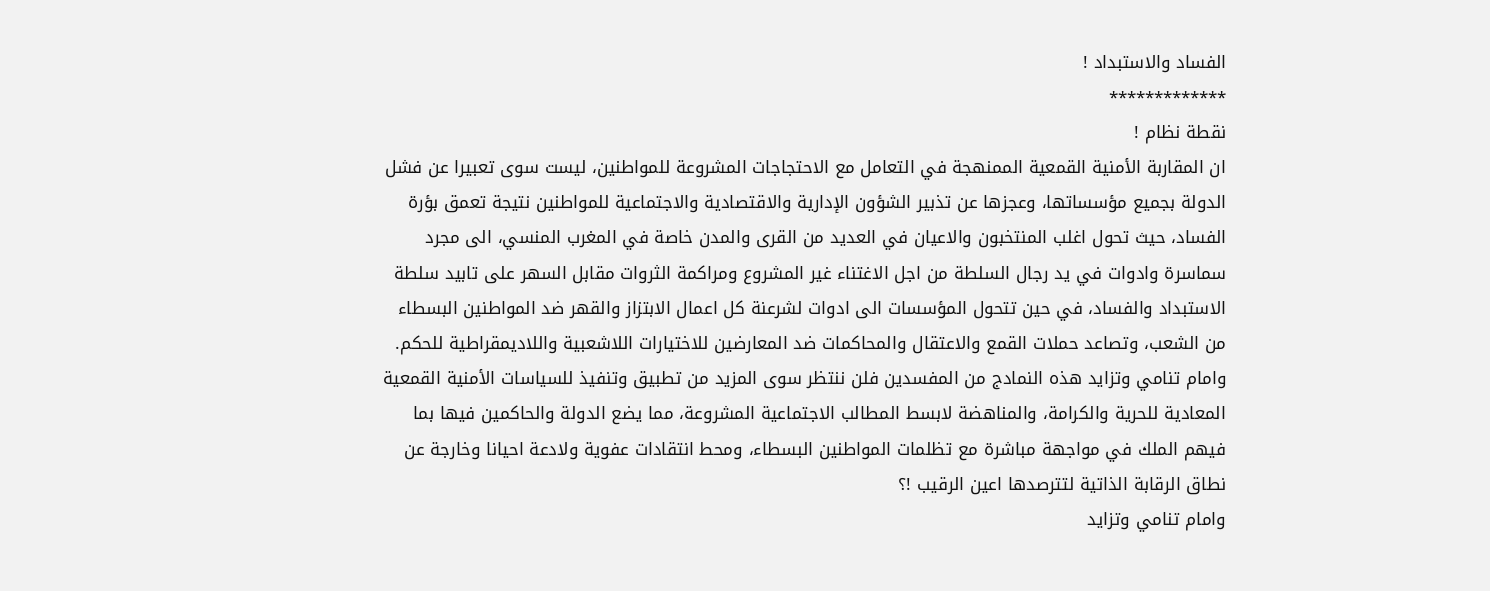الفساد والاستبداد !
*************
نقطة نظام !
ان المقاربة الأمنية القمعية الممنهجة في التعامل مع الاحتجاجات المشروعة للمواطنين، ليست سوى تعبيرا عن فشل الدولة بجميع مؤسساتها، وعجزها عن تذبير الشؤون الإدارية والاقتصادية والاجتماعية للمواطنين نتيجة تعمق بؤرة الفساد، حيث تحول اغلب المنتخبون والاعيان في العديد من القرى والمدن خاصة في المغرب المنسي، الى مجرد سماسرة وادوات في يد رجال السلطة من اجل الاغتناء غير المشروع ومراكمة الثروات مقابل السهر على تابيد سلطة الاستبداد والفساد، في حين تتحول المؤسسات الى ادوات لشرعنة كل اعمال الابتزاز والقهر ضد المواطنين البسطاء من الشعب، وتصاعد حملات القمع والاعتقال والمحاكمات ضد المعارضين للاختيارات اللاشعبية واللاديمقراطية للحكم.
وامام تنامي وتزايد هذه النمادج من المفسدين فلن ننتظر سوى المزيد من تطبيق وتنفيذ للسياسات الأمنية القمعية المعادية للحرية والكرامة، والمناهضة لابسط المطالب الاجتماعية المشروعة، مما يضع الدولة والحاكمين فيها بما فيهم الملك في مواجهة مباشرة مع تظلمات المواطنين البسطاء، ومحط انتقادات عفوية ولادعة احيانا وخارجة عن نطاق الرقابة الذاتية لتترصدها اعين الرقيب !؟
وامام تنامي وتزايد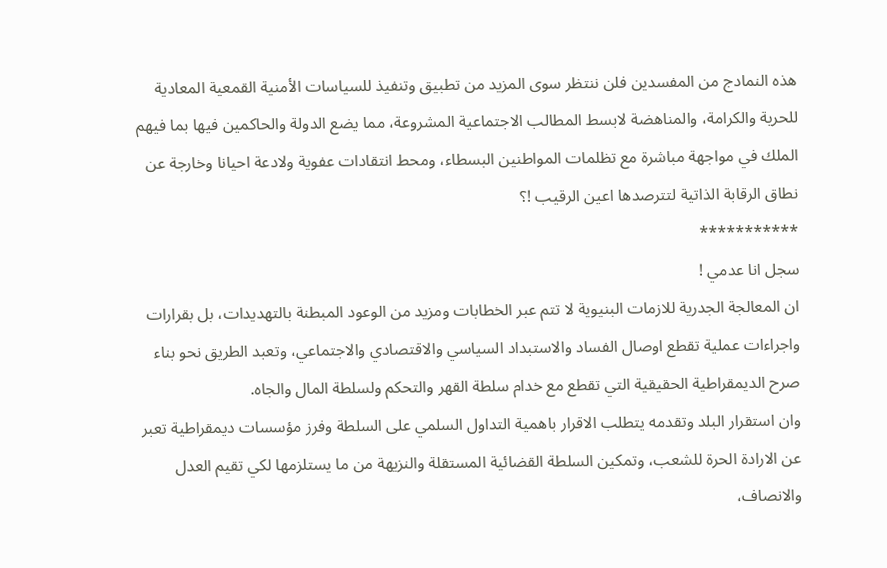هذه النمادج من المفسدين فلن ننتظر سوى المزيد من تطبيق وتنفيذ للسياسات الأمنية القمعية المعادية للحرية والكرامة، والمناهضة لابسط المطالب الاجتماعية المشروعة، مما يضع الدولة والحاكمين فيها بما فيهم الملك في مواجهة مباشرة مع تظلمات المواطنين البسطاء، ومحط انتقادات عفوية ولادعة احيانا وخارجة عن نطاق الرقابة الذاتية لتترصدها اعين الرقيب !؟
***********
سجل انا عدمي !
ان المعالجة الجدرية للازمات البنيوية لا تتم عبر الخطابات ومزيد من الوعود المبطنة بالتهديدات، بل بقرارات واجراءات عملية تقطع اوصال الفساد والاستبداد السياسي والاقتصادي والاجتماعي، وتعبد الطريق نحو بناء صرح الديمقراطية الحقيقية التي تقطع مع خدام سلطة القهر والتحكم ولسلطة المال والجاه.
وان استقرار البلد وتقدمه يتطلب الاقرار باهمية التداول السلمي على السلطة وفرز مؤسسات ديمقراطية تعبر عن الارادة الحرة للشعب، وتمكين السلطة القضائية المستقلة والنزيهة من ما يستلزمها لكي تقيم العدل والانصاف،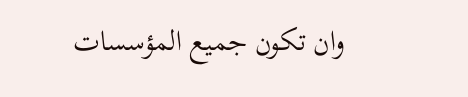وان تكون جميع المؤسسات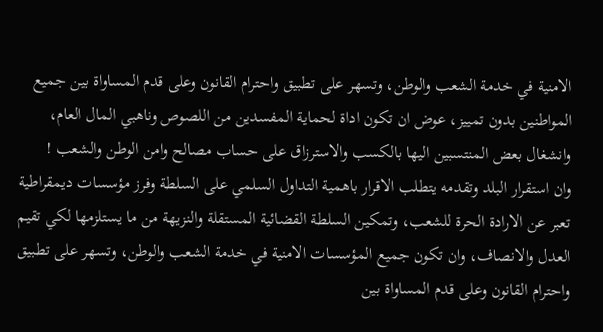الامنية في خدمة الشعب والوطن، وتسهر على تطبيق واحترام القانون وعلى قدم المساواة بين جميع المواطنين بدون تمييز، عوض ان تكون اداة لحماية المفسدين من اللصوص وناهبي المال العام، وانشغال بعض المنتسبين اليها بالكسب والاسترزاق على حساب مصالح وامن الوطن والشعب !
وان استقرار البلد وتقدمه يتطلب الاقرار باهمية التداول السلمي على السلطة وفرز مؤسسات ديمقراطية تعبر عن الارادة الحرة للشعب، وتمكين السلطة القضائية المستقلة والنزيهة من ما يستلزمها لكي تقيم العدل والانصاف، وان تكون جميع المؤسسات الامنية في خدمة الشعب والوطن، وتسهر على تطبيق واحترام القانون وعلى قدم المساواة بين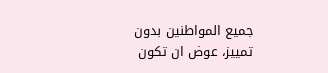جميع المواطنين بدون تمييز، عوض ان تكون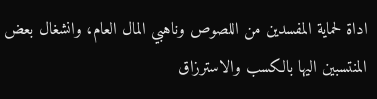اداة لحماية المفسدين من اللصوص وناهبي المال العام، وانشغال بعض المنتسبين اليها بالكسب والاسترزاق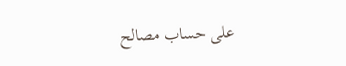على حساب مصالح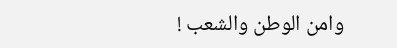وامن الوطن والشعب !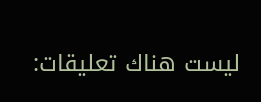ليست هناك تعليقات: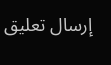إرسال تعليق